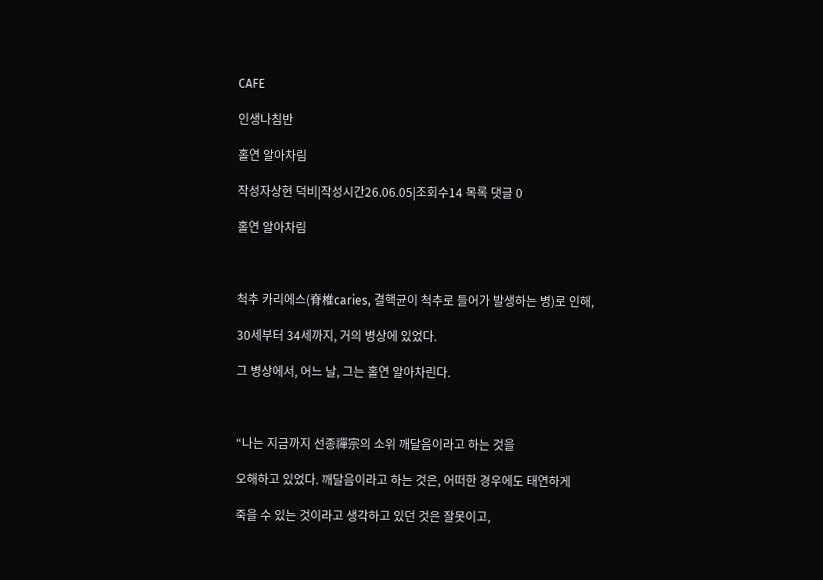CAFE

인생나침반

홀연 알아차림

작성자상현 덕비|작성시간26.06.05|조회수14 목록 댓글 0

홀연 알아차림



척추 카리에스(脊椎caries, 결핵균이 척추로 들어가 발생하는 병)로 인해,

30세부터 34세까지, 거의 병상에 있었다.

그 병상에서, 어느 날, 그는 홀연 알아차린다.



“나는 지금까지 선종禪宗의 소위 깨달음이라고 하는 것을

오해하고 있었다. 깨달음이라고 하는 것은, 어떠한 경우에도 태연하게

죽을 수 있는 것이라고 생각하고 있던 것은 잘못이고,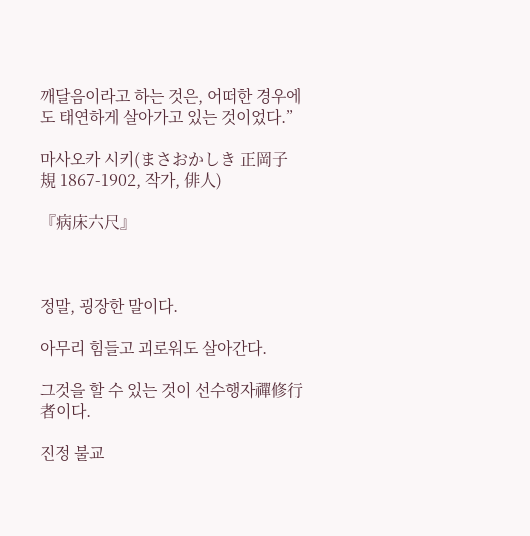깨달음이라고 하는 것은, 어떠한 경우에도 태연하게 살아가고 있는 것이었다.”

마사오카 시키(まさおかしき 正岡子規 1867-1902, 작가, 俳人)

『病床六尺』



정말, 굉장한 말이다.

아무리 힘들고 괴로워도 살아간다.

그것을 할 수 있는 것이 선수행자禪修行者이다.

진정 불교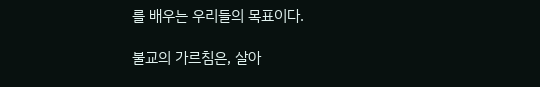를 배우는 우리들의 목표이다.

불교의 가르침은, 살아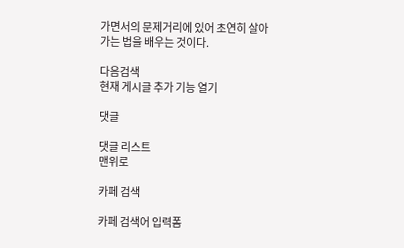가면서의 문제거리에 있어 초연히 살아가는 법을 배우는 것이다.

다음검색
현재 게시글 추가 기능 열기

댓글

댓글 리스트
맨위로

카페 검색

카페 검색어 입력폼